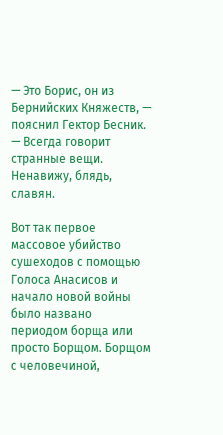— Это Борис, он из Бернийских Княжеств, — пояснил Гектор Бесник. — Всегда говорит странные вещи. Ненавижу, блядь, славян.

Вот так первое массовое убийство сушеходов с помощью Голоса Анасисов и начало новой войны было названо периодом борща или просто Борщом. Борщом с человечиной,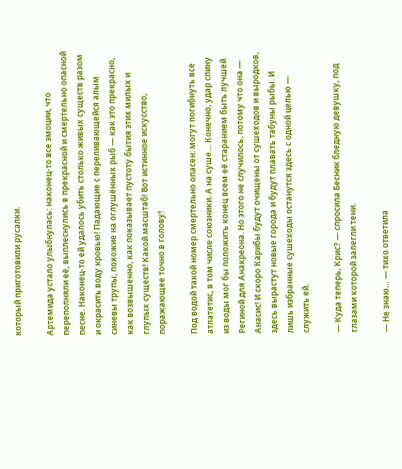который приготовили русалки.

Артемида устало улыбнулась: наконец-то все эмоции, что переполняли её, выплеснулись в прекрасной и смертельно опасной песне. Наконец-то ей удалось убить столько живых существ разом и окрасить воду кровью! Падающие с переливающейся алым синевы трупы, похожие на оглушённых рыб — как это прекрасно, как возвышенно, как показывает пустоту бытия этих милых и глупых существ! Какой масштаб! Вот истинное искусство, поражающее точно в голову!

Под водой такой номер смертельно опасен: могут погибнуть все атлатетис, в том числе союзники. А на суше… Конечно, удар спину из воды мог бы положить конец всем её старанием быть лучшей Региной для Анакреона. Но этого не случилось, потому что она — Анасис! И скоро Карибы будут очищены от сушеходов и выродков, здесь вырастут новые города и будут плавать табуны рыбы. И лишь избранные сушеходы останутся здесь с одной целью — служить ей.

— Куда теперь, Крис? — спросила Бесник бледную девушку, под глазами которой залегли тени.

— Не знаю… — тихо ответила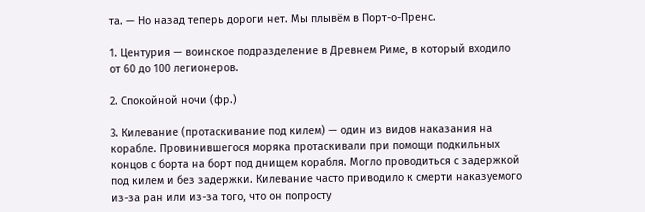та. — Но назад теперь дороги нет. Мы плывём в Порт-о-Пренс.

1. Центурия — воинское подразделение в Древнем Риме, в который входило от 60 до 100 легионеров.

2. Спокойной ночи (фр.)

3. Килевание (протаскивание под килем) — один из видов наказания на корабле. Провинившегося моряка протаскивали при помощи подкильных концов с борта на борт под днищем корабля. Могло проводиться с задержкой под килем и без задержки. Килевание часто приводило к смерти наказуемого из-за ран или из-за того, что он попросту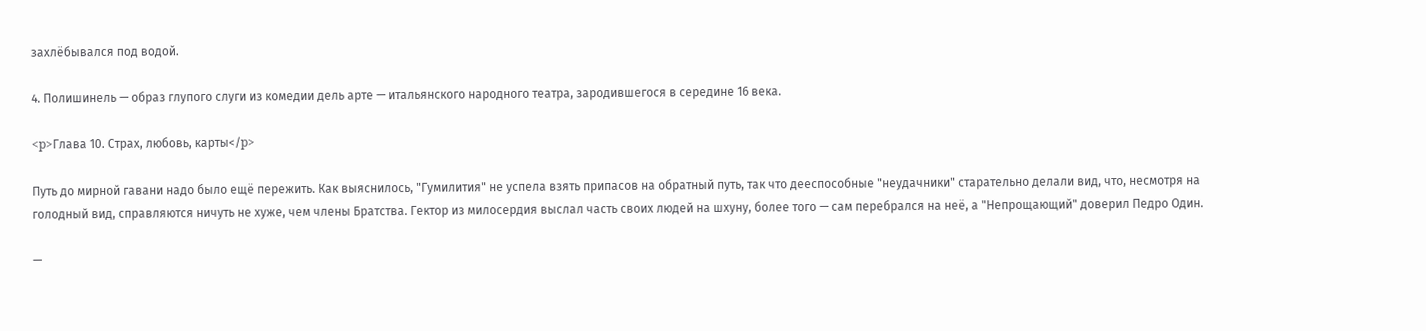захлёбывался под водой.

4. Полишинель — образ глупого слуги из комедии дель арте — итальянского народного театра, зародившегося в середине 16 века.

<p>Глава 10. Страх, любовь, карты</p>

Путь до мирной гавани надо было ещё пережить. Как выяснилось, "Гумилития" не успела взять припасов на обратный путь, так что дееспособные "неудачники" старательно делали вид, что, несмотря на голодный вид, справляются ничуть не хуже, чем члены Братства. Гектор из милосердия выслал часть своих людей на шхуну, более того — сам перебрался на неё, а "Непрощающий" доверил Педро Один.

—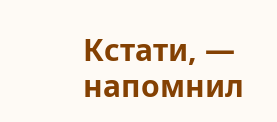Кстати, — напомнил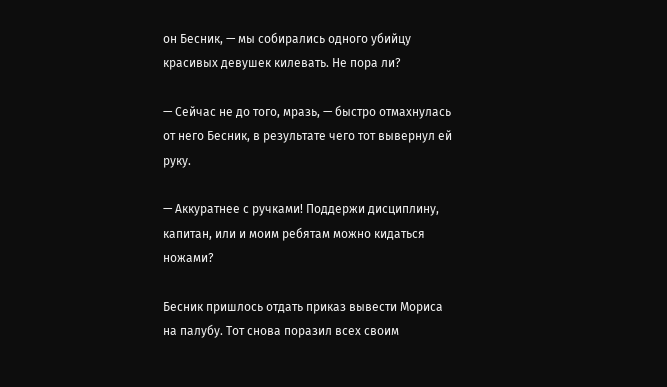он Бесник, — мы собирались одного убийцу красивых девушек килевать. Не пора ли?

— Сейчас не до того, мразь, — быстро отмахнулась от него Бесник, в результате чего тот вывернул ей руку.

— Аккуратнее с ручками! Поддержи дисциплину, капитан, или и моим ребятам можно кидаться ножами?

Бесник пришлось отдать приказ вывести Мориса на палубу. Тот снова поразил всех своим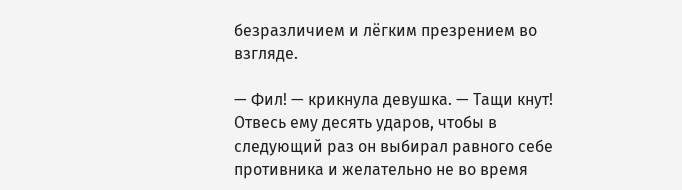безразличием и лёгким презрением во взгляде.

— Фил! — крикнула девушка. — Тащи кнут! Отвесь ему десять ударов, чтобы в следующий раз он выбирал равного себе противника и желательно не во время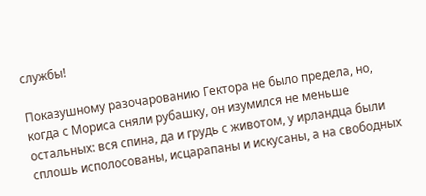службы!

Показушному разочарованию Гектора не было предела, но, когда с Мориса сняли рубашку, он изумился не меньше остальных: вся спина, да и грудь с животом, у ирландца были сплошь исполосованы, исцарапаны и искусаны, а на свободных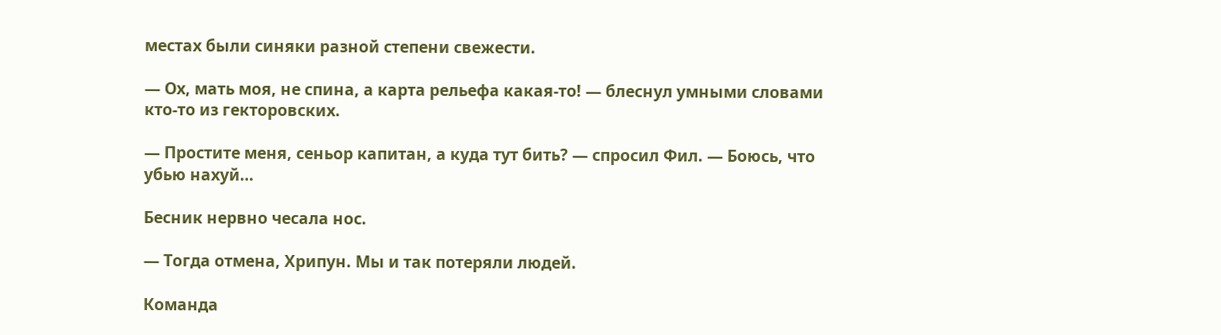местах были синяки разной степени свежести.

— Ох, мать моя, не спина, а карта рельефа какая-то! — блеснул умными словами кто-то из гекторовских.

— Простите меня, сеньор капитан, а куда тут бить? — спросил Фил. — Боюсь, что убью нахуй…

Бесник нервно чесала нос.

— Тогда отмена, Хрипун. Мы и так потеряли людей.

Команда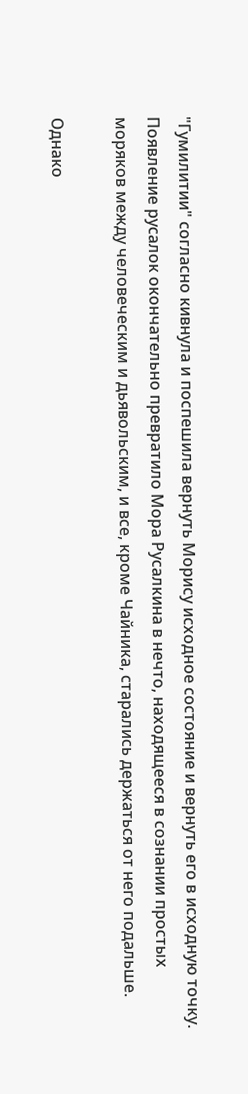"Гумилитии" согласно кивнула и поспешила вернуть Морису исходное состояние и вернуть его в исходную точку. Появление русалок окончательно превратило Мора Русалкина в нечто, находящееся в сознании простых моряков между человеческим и дьявольским, и все, кроме Чайника, старались держаться от него подальше.

Однако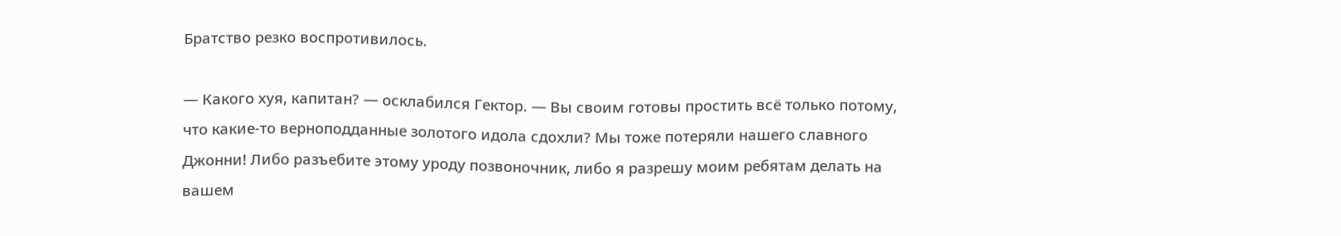Братство резко воспротивилось.

— Какого хуя, капитан? — осклабился Гектор. — Вы своим готовы простить всё только потому, что какие-то верноподданные золотого идола сдохли? Мы тоже потеряли нашего славного Джонни! Либо разъебите этому уроду позвоночник, либо я разрешу моим ребятам делать на вашем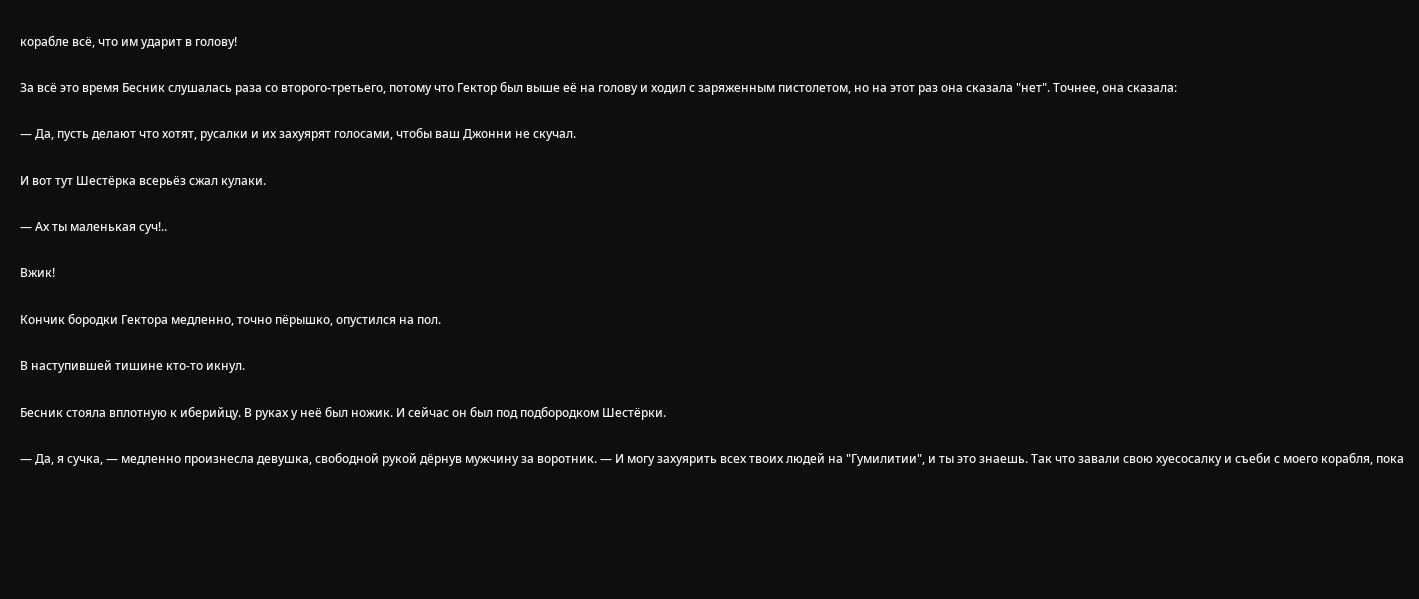корабле всё, что им ударит в голову!

За всё это время Бесник слушалась раза со второго-третьего, потому что Гектор был выше её на голову и ходил с заряженным пистолетом, но на этот раз она сказала "нет". Точнее, она сказала:

— Да, пусть делают что хотят, русалки и их захуярят голосами, чтобы ваш Джонни не скучал.

И вот тут Шестёрка всерьёз сжал кулаки.

— Ах ты маленькая суч!..

Вжик!

Кончик бородки Гектора медленно, точно пёрышко, опустился на пол.

В наступившей тишине кто-то икнул.

Бесник стояла вплотную к иберийцу. В руках у неё был ножик. И сейчас он был под подбородком Шестёрки.

— Да, я сучка, — медленно произнесла девушка, свободной рукой дёрнув мужчину за воротник. — И могу захуярить всех твоих людей на "Гумилитии", и ты это знаешь. Так что завали свою хуесосалку и съеби с моего корабля, пока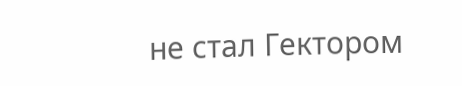не стал Гектором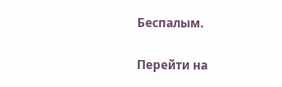Беспалым.

Перейти на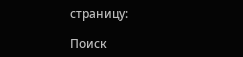страницу:

Поиск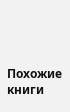Похожие книги